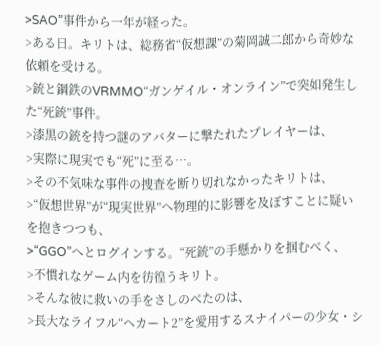>SAO”事件から一年が経った。
>ある日。キリトは、総務省“仮想課”の菊岡誠二郎から奇妙な依頼を受ける。
>銃と鋼鉄のVRMMO“ガンゲイル・オンライン”で突如発生した“死銃”事件。
>漆黒の銃を持つ謎のアバターに撃たれたプレイヤーは、
>実際に現実でも“死”に至る…。
>その不気味な事件の捜査を断り切れなかったキリトは、
>“仮想世界”が“現実世界”へ物理的に影響を及ぼすことに疑いを抱きつつも、
>“GGO”へとログインする。“死銃”の手懸かりを掴むべく、
>不慣れなゲーム内を彷徨うキリト。
>そんな彼に救いの手をさしのべたのは、
>長大なライフル“ヘカート2”を愛用するスナイパーの少女・シ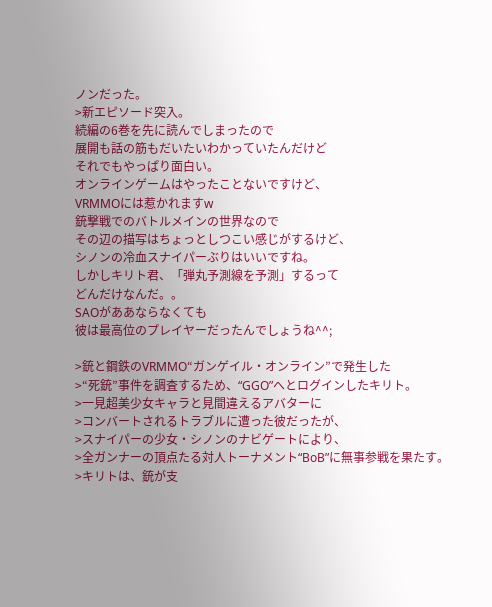ノンだった。
>新エピソード突入。
続編の6巻を先に読んでしまったので
展開も話の筋もだいたいわかっていたんだけど
それでもやっぱり面白い。
オンラインゲームはやったことないですけど、
VRMMOには惹かれますw
銃撃戦でのバトルメインの世界なので
その辺の描写はちょっとしつこい感じがするけど、
シノンの冷血スナイパーぶりはいいですね。
しかしキリト君、「弾丸予測線を予測」するって
どんだけなんだ。。
SAOがああならなくても
彼は最高位のプレイヤーだったんでしょうね^^;

>銃と鋼鉄のVRMMO“ガンゲイル・オンライン”で発生した
>“死銃”事件を調査するため、“GGO”へとログインしたキリト。
>一見超美少女キャラと見間違えるアバターに
>コンバートされるトラブルに遭った彼だったが、
>スナイパーの少女・シノンのナビゲートにより、
>全ガンナーの頂点たる対人トーナメント“BoB”に無事参戦を果たす。
>キリトは、銃が支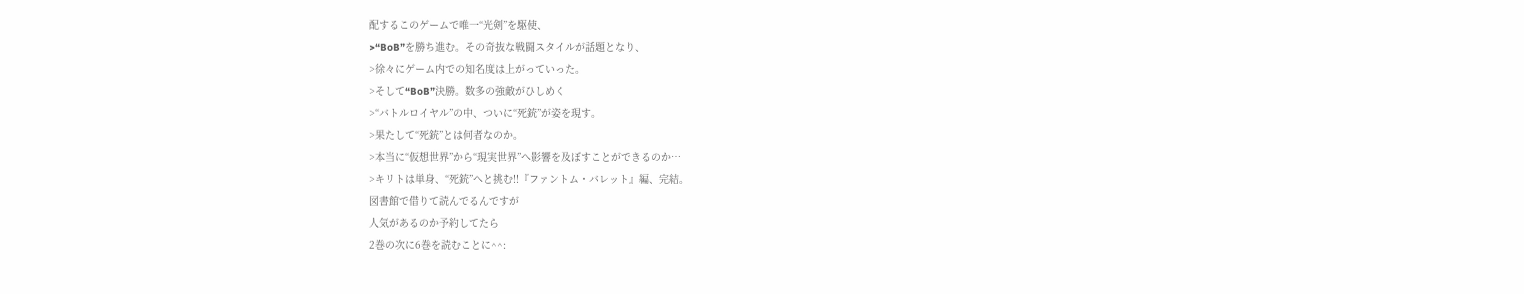配するこのゲームで唯一“光剣”を駆使、
>“BoB”を勝ち進む。その奇抜な戦闘スタイルが話題となり、
>徐々にゲーム内での知名度は上がっていった。
>そして“BoB”決勝。数多の強敵がひしめく
>“バトルロイヤル”の中、ついに“死銃”が姿を現す。
>果たして“死銃”とは何者なのか。
>本当に“仮想世界”から“現実世界”へ影響を及ぼすことができるのか…
>キリトは単身、“死銃”へと挑む!!『ファントム・バレット』編、完結。
図書館で借りて読んでるんですが
人気があるのか予約してたら
2巻の次に6巻を読むことに^^: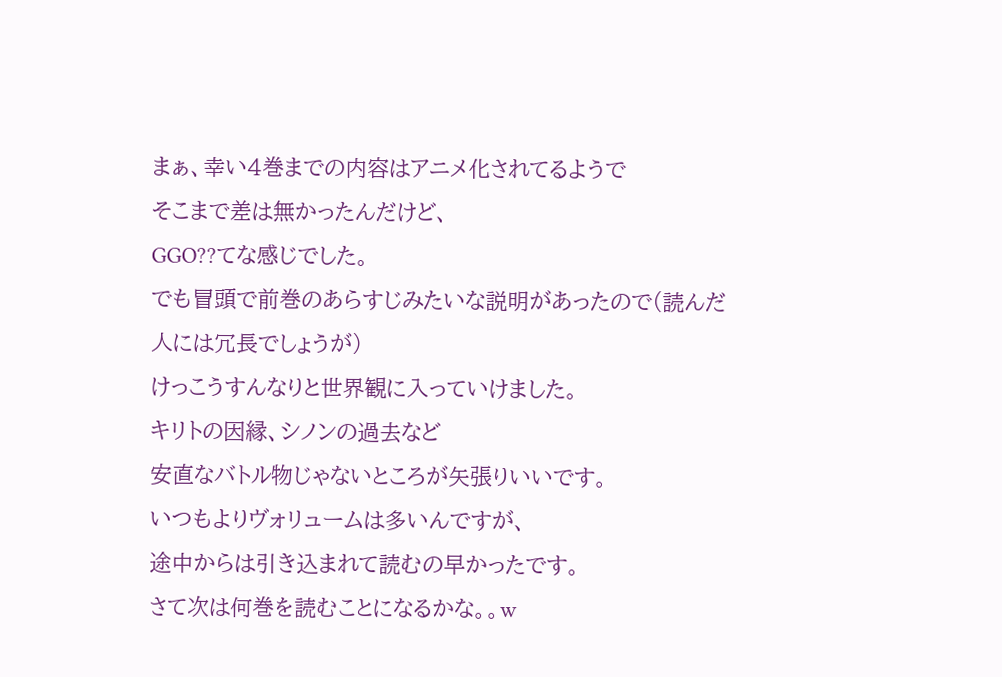まぁ、幸い4巻までの内容はアニメ化されてるようで
そこまで差は無かったんだけど、
GGO??てな感じでした。
でも冒頭で前巻のあらすじみたいな説明があったので(読んだ人には冗長でしょうが)
けっこうすんなりと世界観に入っていけました。
キリトの因縁、シノンの過去など
安直なバトル物じゃないところが矢張りいいです。
いつもよりヴォリュームは多いんですが、
途中からは引き込まれて読むの早かったです。
さて次は何巻を読むことになるかな。。w